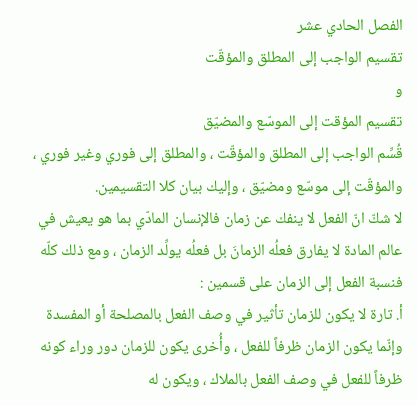الفصل الحادي عشر
تقسيم الواجب إلى المطلق والمؤقّت
و
تقسيم المؤقت إلى الموسّع والمضيّق
قُسِّم الواجب إلى المطلق والمؤقّت ، والمطلق إلى فوري وغير فوري ، والمؤقّت إلى موسّع ومضيّق ، وإليك بيان كلا التقسيمين.
لا شكّ انّ الفعل لا ينفك عن زمان فالإنسان المادّي بما هو يعيش في عالم المادة لا يفارق فعلُه الزمانَ بل فعلُه يولِّد الزمان ، ومع ذلك كلّه فنسبة الفعل إلى الزمان على قسمين :
أ. تارة لا يكون للزمان تأثير في وصف الفعل بالمصلحة أو المفسدة وإنّما يكون الزمان ظرفاً للفعل ، وأُخرى يكون للزمان دور وراء كونه ظرفاً للفعل في وصف الفعل بالملاك ، ويكون له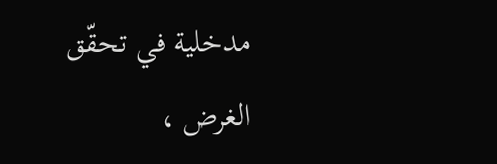مدخلية في تحقّق الغرض ،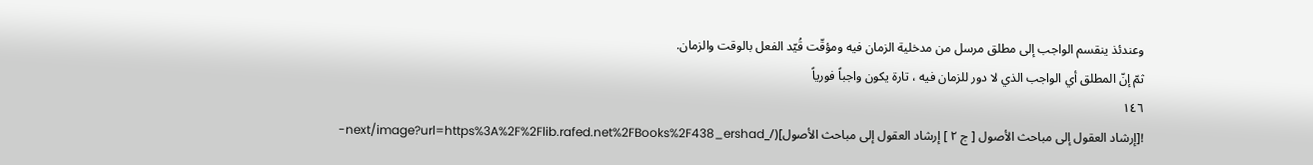وعندئذ ينقسم الواجب إلى مطلق مرسل من مدخلية الزمان فيه ومؤقّت قُيّد الفعل بالوقت والزمان.
ثمّ إنّ المطلق أي الواجب الذي لا دور للزمان فيه ، تارة يكون واجباً فورياً
١٤٦
![إرشاد العقول إلى مباحث الأصول [ ج ٢ ] إرشاد العقول إلى مباحث الأصول](/_next/image?url=https%3A%2F%2Flib.rafed.net%2FBooks%2F438_ershad-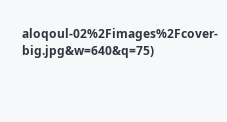aloqoul-02%2Fimages%2Fcover-big.jpg&w=640&q=75)